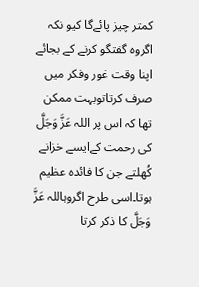کمتر چیز پائےگا کیو نکہ اگروہ گفتگو کرنے کے بجائے اپنا وقت غور وفکر میں صرف کرتاتوبہت ممکن تھا کہ اس پر اللہ عَزَّ وَجَلَّ کی رحمت کےایسے خزانے کُھلتے جن کا فائدہ عظیم ہوتا۔اسی طرح اگروہاللہ عَزَّ وَجَلَّ کا ذکر کرتا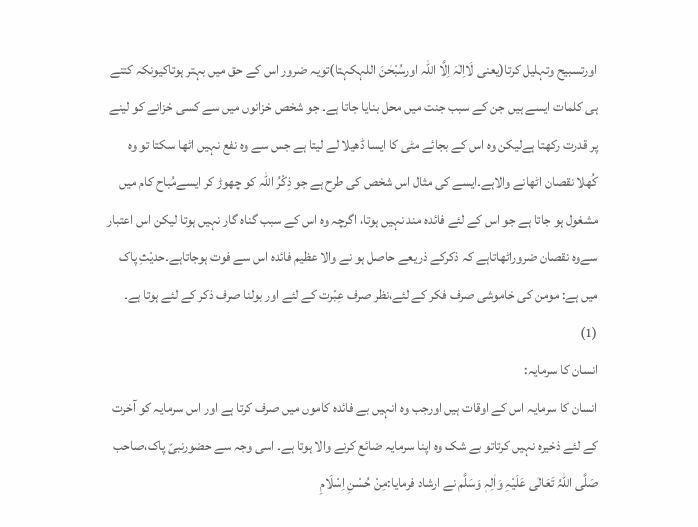اورتسبیح وتہلیل کرتا(یعنی لَااِلٰہَ اِلَّا اللہ اورسُبْحٰنَ اللہکہتا)تویہ ضرور اس کے حق میں بہتر ہوتاکیونکہ کتنے ہی کلمات ایسے ہیں جن کے سبب جنت میں محل بنایا جاتا ہے۔ جو شخص خزانوں میں سے کسی خزانے کو لینے پر قدرت رکھتا ہےلیکن وہ اس کے بجائے مٹی کا ایسا ڈھیلا لے لیتا ہے جس سے وہ نفع نہیں اٹھا سکتا تو وہ کُھلا نقصان اٹھانے والاہے۔ایسے کی مثال اس شخص کی طرح ہے جو ذِکْرُ اللہ کو چھوڑ کر ایسےمُباح کام میں مشغول ہو جاتا ہے جو اس کے لئے فائدہ مند نہیں ہوتا، اگرچہ وہ اس کے سبب گناہ گار نہیں ہوتا لیکن اس اعتبار سےوہ نقصان ضروراٹھاتاہے کہ ذکرکے ذریعے حاصل ہو نے والا عظیم فائدہ اس سے فوت ہوجاتاہے۔حدیْثِ پاک میں ہے: مومن کی خاموشی صرف فکر کے لئے،نظر صرف عِبْرت کے لئے اور بولنا صرف ذکر کے لئے ہوتا ہے۔ (1)
انسان کا سرمایہ:
انسان کا سرمایہ اس کے اوقات ہیں اورجب وہ انہیں بے فائدہ کاموں میں صرف کرتا ہے اور اس سرمایہ کو آخرت کے لئے ذخیرہ نہیں کرتاتو بے شک وہ اپنا سرمایہ ضائع کرنے والا ہوتا ہے۔ اسی وجہ سے حضورنبیّ پاک،صاحب صَلَّی اللہُ تَعَالٰی عَلَیْہِ وَاٰلِہٖ وَسَلَّم نے ارشاد فرمایا:مِنْ حُسْنِ اِسْلَامِ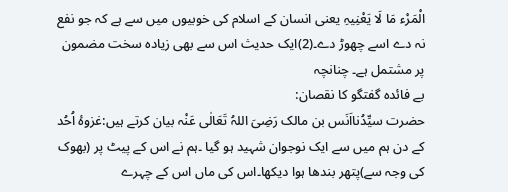الْمَرْء مَا لَا یَعْنِیہِ یعنی انسان کے اسلام کی خوبیوں میں سے ہے کہ جو نفع نہ دے اسے چھوڑ دے۔(2)ایک حدیث اس سے بھی زیادہ سخت مضمون پر مشتمل ہے۔ چنانچہ
بے فائدہ گفتگو کا نقصان:
حضرت سیِّدُنااَنَس بن مالک رَضِیَ اللہُ تَعَالٰی عَنْہ بیان کرتے ہیں:غزوۂ اُحُد کے دن ہم میں سے ایک نوجوان شہید ہو گیا ۔ہم نے اس کے پیٹ پر (بھوک کی وجہ سے)پتھر بندھا ہوا دیکھا۔اس کی ماں اس کے چہرے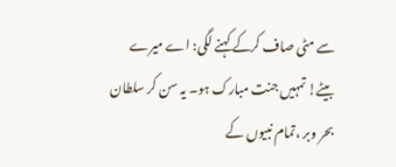سے مٹی صاف کرکے کہنے لگی: اے میرے بیٹے! تمہیں جنت مبارک ہو۔ یہ سن کر سلطان بحر وبر ،تمام نبیوں کے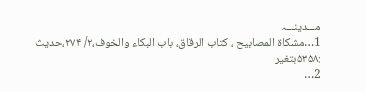مـــدینـــہ
1…مشکاة المصابیح ، کتاب الرقاق، باب البکاء والخوف،۲/ ۲۷۴،حدیث :۵۳۵۸بتغیر
2…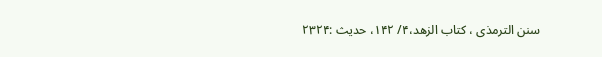سنن الترمذی ، کتاب الزھد،۴/ ۱۴۲، حدیث :۲۳۲۴